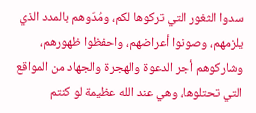سدوا الثغور التي تركوها لكم، ومُدّوهم بالمدد الذي يلزمهم، وصونوا أعراضهم، واحفظوا ظهورهم، وشاركوهم أجر الدعوة والهجرة والجهاد من المواقع التي تحتلوها، وهي عند الله عظيمة لو كنتم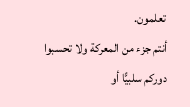تعلمون.
أنتم جزء من المعركة ولا تحسبوا دوركم سلبيًّا أو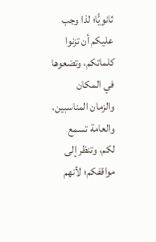ثانويًّا؛ لذا وجب عليكم أن تزنوا كلماتكم، وتضعوها في المكان والزمان المناسبين، والعامة تسمع لكم، وتنظر إلى مواقفكم؛ لأنهم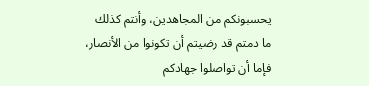يحسبونكم من المجاهدين، وأنتم كذلك ما دمتم قد رضيتم أن تكونوا من الأنصار، فإما أن تواصلوا جهادكم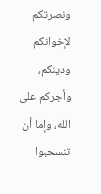ونصرتكم لإخوانكم ودينكم، وأجركم على الله، وإما أن تنسحبوا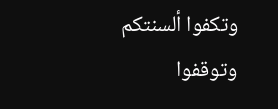وتكفوا ألسنتكم وتوقفوا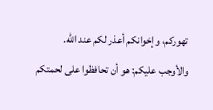تهوركم، وإخوانكم أعذر لكم عند الله.
والأوجب عليكم: هو أن تحافظوا على لحمتكم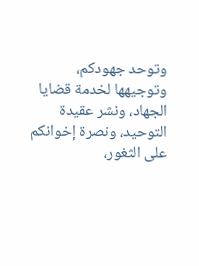وتوحد جهودكم، وتوجيهها لخدمة قضايا الجهاد، ونشر عقيدة التوحيد، ونصرة إخوانكم على الثغور،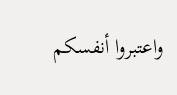واعتبروا أنفسكم